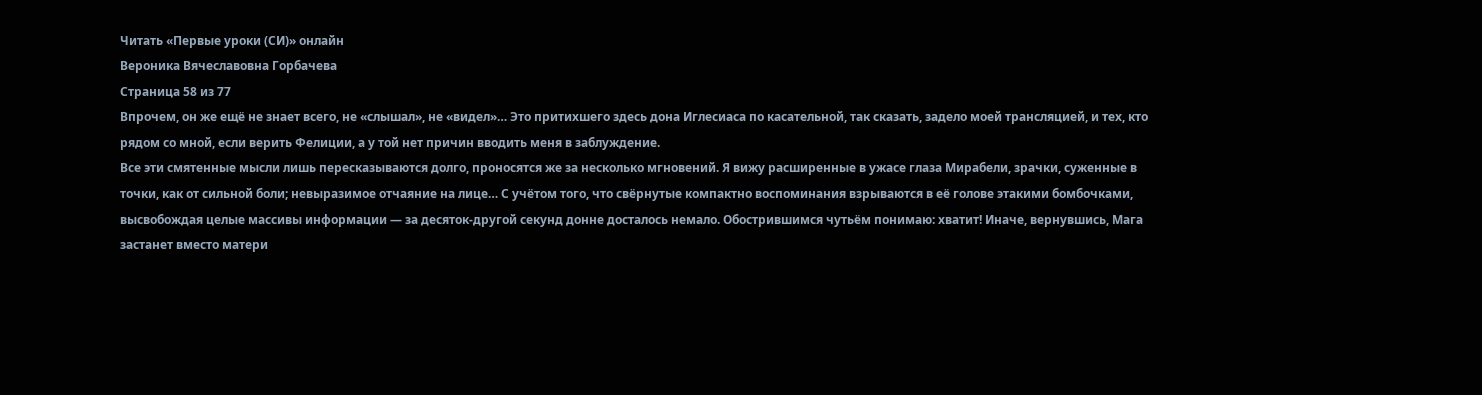Читать «Первые уроки (СИ)» онлайн
Вероника Вячеславовна Горбачева
Страница 58 из 77
Впрочем, он же ещё не знает всего, не «слышал», не «видел»… Это притихшего здесь дона Иглесиаса по касательной, так сказать, задело моей трансляцией, и тех, кто рядом со мной, если верить Фелиции, а у той нет причин вводить меня в заблуждение.
Все эти смятенные мысли лишь пересказываются долго, проносятся же за несколько мгновений. Я вижу расширенные в ужасе глаза Мирабели, зрачки, суженные в точки, как от сильной боли; невыразимое отчаяние на лице… С учётом того, что свёрнутые компактно воспоминания взрываются в её голове этакими бомбочками, высвобождая целые массивы информации — за десяток-другой секунд донне досталось немало. Обострившимся чутьём понимаю: хватит! Иначе, вернувшись, Мага застанет вместо матери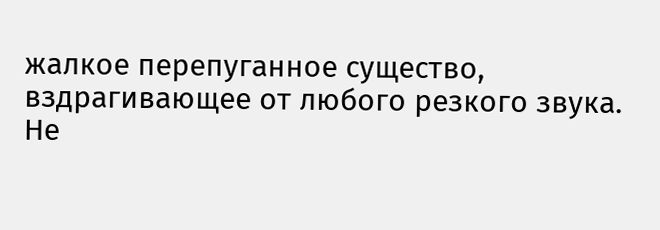жалкое перепуганное существо, вздрагивающее от любого резкого звука.
Не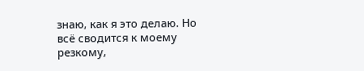знаю, как я это делаю. Но всё сводится к моему резкому,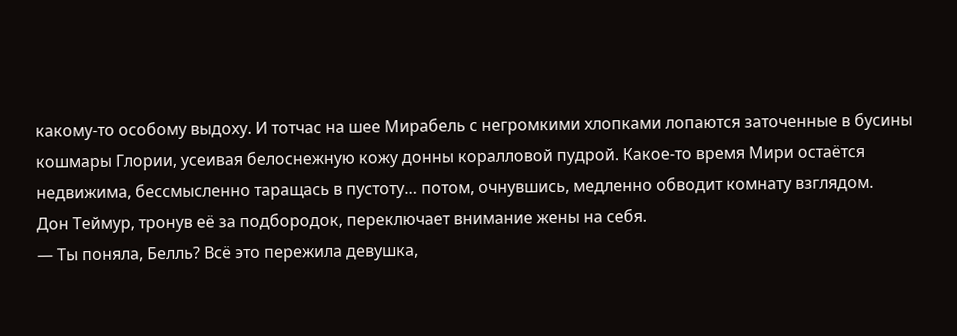какому-то особому выдоху. И тотчас на шее Мирабель с негромкими хлопками лопаются заточенные в бусины кошмары Глории, усеивая белоснежную кожу донны коралловой пудрой. Какое-то время Мири остаётся недвижима, бессмысленно таращась в пустоту… потом, очнувшись, медленно обводит комнату взглядом.
Дон Теймур, тронув её за подбородок, переключает внимание жены на себя.
— Ты поняла, Белль? Всё это пережила девушка,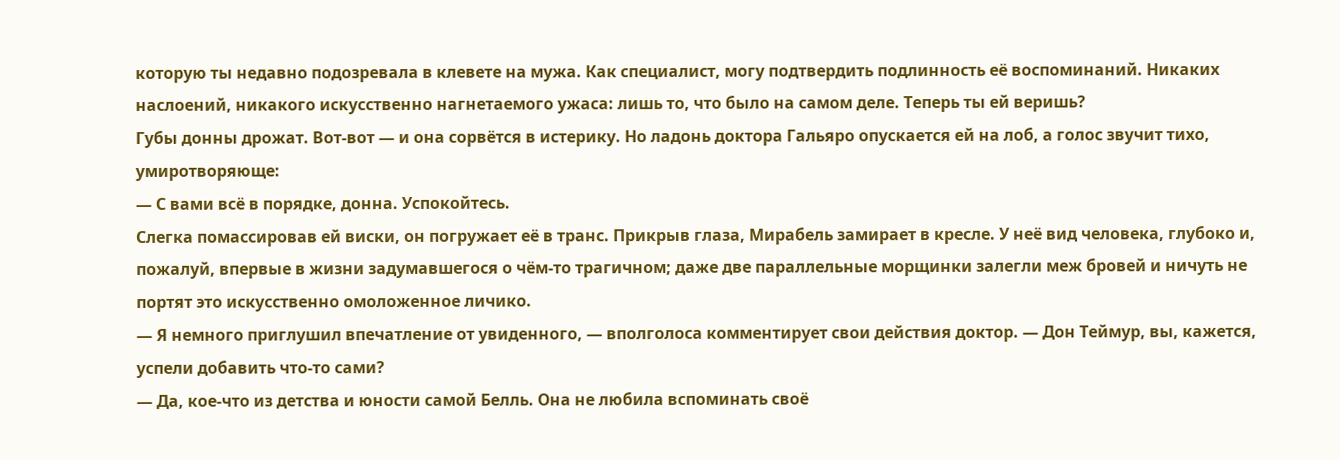которую ты недавно подозревала в клевете на мужа. Как специалист, могу подтвердить подлинность её воспоминаний. Никаких наслоений, никакого искусственно нагнетаемого ужаса: лишь то, что было на самом деле. Теперь ты ей веришь?
Губы донны дрожат. Вот-вот — и она сорвётся в истерику. Но ладонь доктора Гальяро опускается ей на лоб, а голос звучит тихо, умиротворяюще:
— С вами всё в порядке, донна. Успокойтесь.
Слегка помассировав ей виски, он погружает её в транс. Прикрыв глаза, Мирабель замирает в кресле. У неё вид человека, глубоко и, пожалуй, впервые в жизни задумавшегося о чём-то трагичном; даже две параллельные морщинки залегли меж бровей и ничуть не портят это искусственно омоложенное личико.
— Я немного приглушил впечатление от увиденного, — вполголоса комментирует свои действия доктор. — Дон Теймур, вы, кажется, успели добавить что-то сами?
— Да, кое-что из детства и юности самой Белль. Она не любила вспоминать своё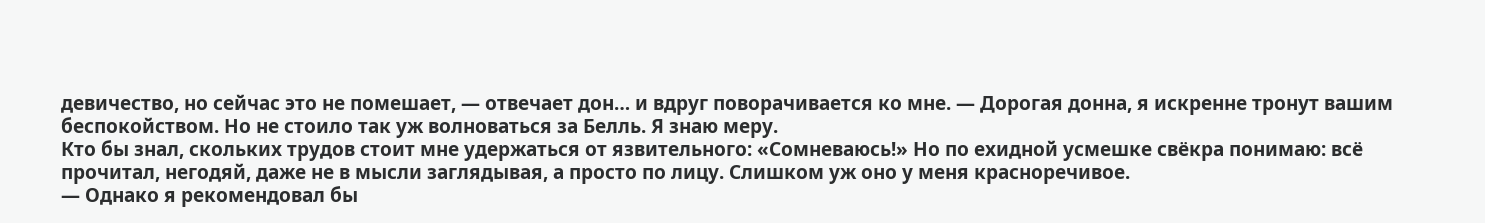девичество, но сейчас это не помешает, — отвечает дон… и вдруг поворачивается ко мне. — Дорогая донна, я искренне тронут вашим беспокойством. Но не стоило так уж волноваться за Белль. Я знаю меру.
Кто бы знал, скольких трудов стоит мне удержаться от язвительного: «Сомневаюсь!» Но по ехидной усмешке свёкра понимаю: всё прочитал, негодяй, даже не в мысли заглядывая, а просто по лицу. Слишком уж оно у меня красноречивое.
— Однако я рекомендовал бы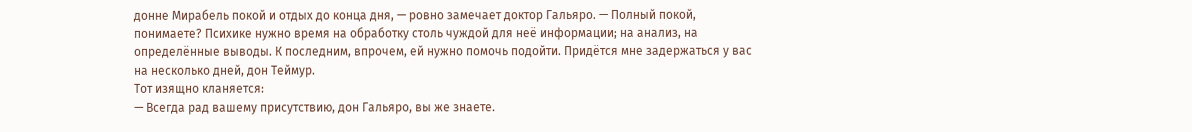донне Мирабель покой и отдых до конца дня, — ровно замечает доктор Гальяро. — Полный покой, понимаете? Психике нужно время на обработку столь чуждой для неё информации; на анализ, на определённые выводы. К последним, впрочем, ей нужно помочь подойти. Придётся мне задержаться у вас на несколько дней, дон Теймур.
Тот изящно кланяется:
— Всегда рад вашему присутствию, дон Гальяро, вы же знаете.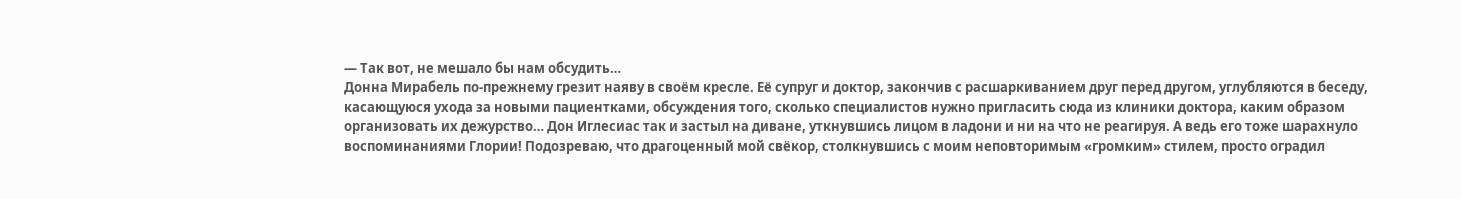— Так вот, не мешало бы нам обсудить…
Донна Мирабель по-прежнему грезит наяву в своём кресле. Её супруг и доктор, закончив с расшаркиванием друг перед другом, углубляются в беседу, касающуюся ухода за новыми пациентками, обсуждения того, сколько специалистов нужно пригласить сюда из клиники доктора, каким образом организовать их дежурство… Дон Иглесиас так и застыл на диване, уткнувшись лицом в ладони и ни на что не реагируя. А ведь его тоже шарахнуло воспоминаниями Глории! Подозреваю, что драгоценный мой свёкор, столкнувшись с моим неповторимым «громким» стилем, просто оградил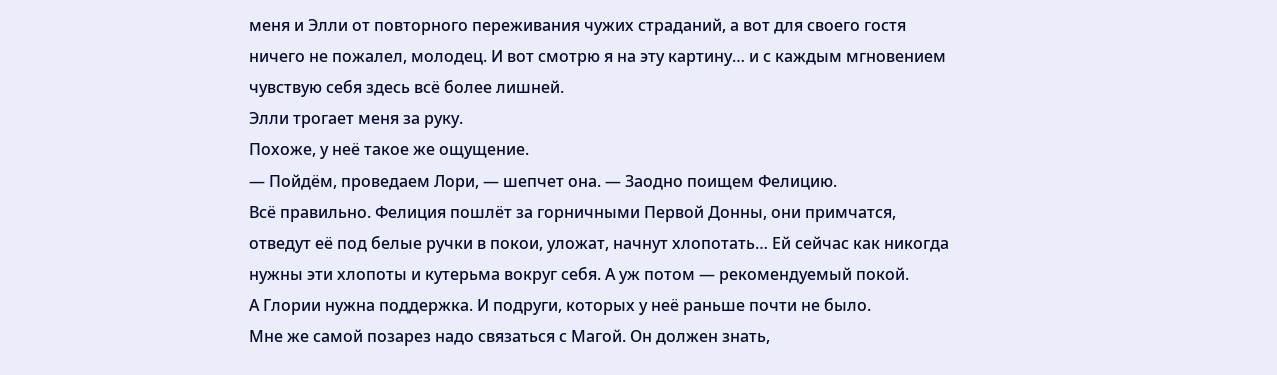меня и Элли от повторного переживания чужих страданий, а вот для своего гостя ничего не пожалел, молодец. И вот смотрю я на эту картину… и с каждым мгновением чувствую себя здесь всё более лишней.
Элли трогает меня за руку.
Похоже, у неё такое же ощущение.
— Пойдём, проведаем Лори, — шепчет она. — Заодно поищем Фелицию.
Всё правильно. Фелиция пошлёт за горничными Первой Донны, они примчатся, отведут её под белые ручки в покои, уложат, начнут хлопотать… Ей сейчас как никогда нужны эти хлопоты и кутерьма вокруг себя. А уж потом — рекомендуемый покой.
А Глории нужна поддержка. И подруги, которых у неё раньше почти не было.
Мне же самой позарез надо связаться с Магой. Он должен знать,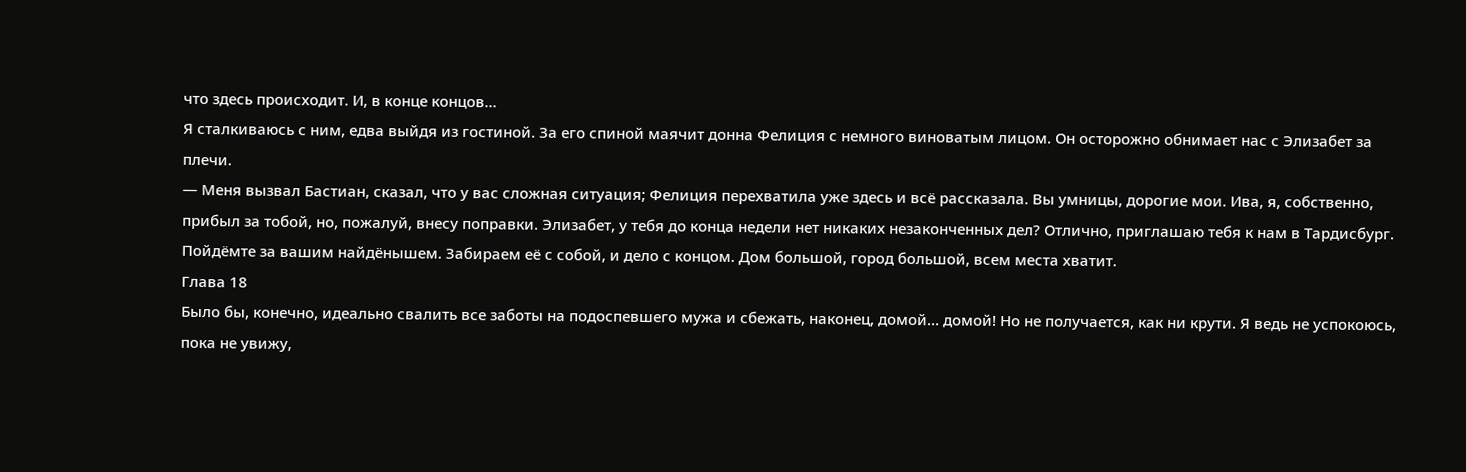что здесь происходит. И, в конце концов…
Я сталкиваюсь с ним, едва выйдя из гостиной. За его спиной маячит донна Фелиция с немного виноватым лицом. Он осторожно обнимает нас с Элизабет за плечи.
— Меня вызвал Бастиан, сказал, что у вас сложная ситуация; Фелиция перехватила уже здесь и всё рассказала. Вы умницы, дорогие мои. Ива, я, собственно, прибыл за тобой, но, пожалуй, внесу поправки. Элизабет, у тебя до конца недели нет никаких незаконченных дел? Отлично, приглашаю тебя к нам в Тардисбург. Пойдёмте за вашим найдёнышем. Забираем её с собой, и дело с концом. Дом большой, город большой, всем места хватит.
Глава 18
Было бы, конечно, идеально свалить все заботы на подоспевшего мужа и сбежать, наконец, домой… домой! Но не получается, как ни крути. Я ведь не успокоюсь, пока не увижу,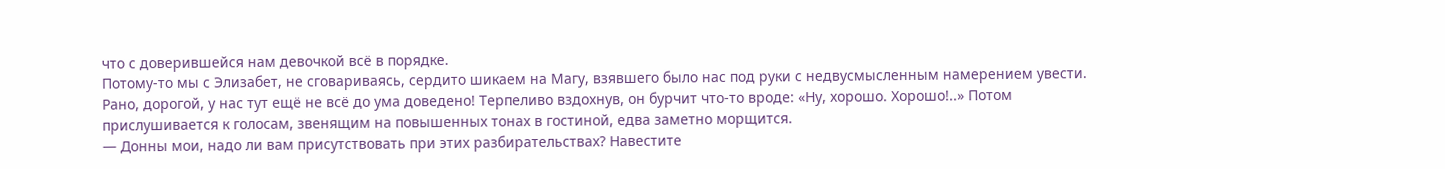что с доверившейся нам девочкой всё в порядке.
Потому-то мы с Элизабет, не сговариваясь, сердито шикаем на Магу, взявшего было нас под руки с недвусмысленным намерением увести. Рано, дорогой, у нас тут ещё не всё до ума доведено! Терпеливо вздохнув, он бурчит что-то вроде: «Ну, хорошо. Хорошо!..» Потом прислушивается к голосам, звенящим на повышенных тонах в гостиной, едва заметно морщится.
— Донны мои, надо ли вам присутствовать при этих разбирательствах? Навестите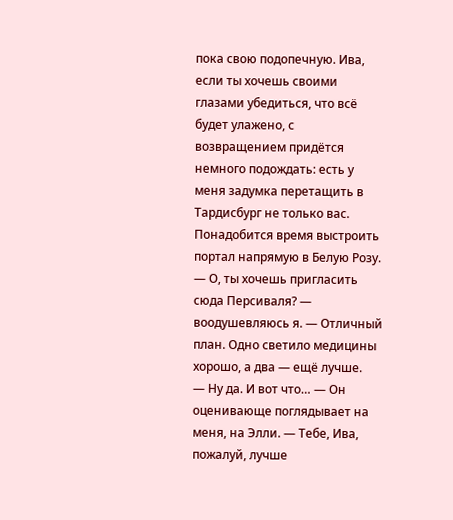пока свою подопечную. Ива, если ты хочешь своими глазами убедиться, что всё будет улажено, с возвращением придётся немного подождать: есть у меня задумка перетащить в Тардисбург не только вас. Понадобится время выстроить портал напрямую в Белую Розу.
— О, ты хочешь пригласить сюда Персиваля? — воодушевляюсь я. — Отличный план. Одно светило медицины хорошо, а два — ещё лучше.
— Ну да. И вот что… — Он оценивающе поглядывает на меня, на Элли. — Тебе, Ива, пожалуй, лучше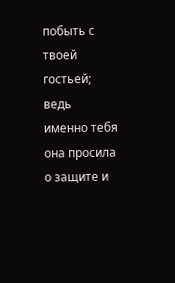побыть с твоей гостьей; ведь именно тебя она просила о защите и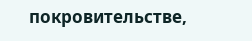покровительстве,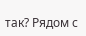так? Рядом с